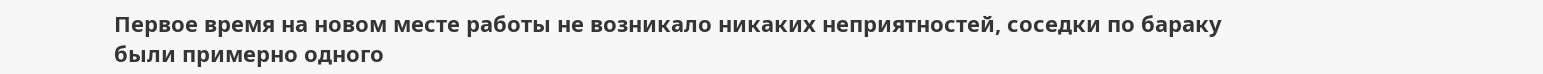Первое время на новом месте работы не возникало никаких неприятностей, соседки по бараку были примерно одного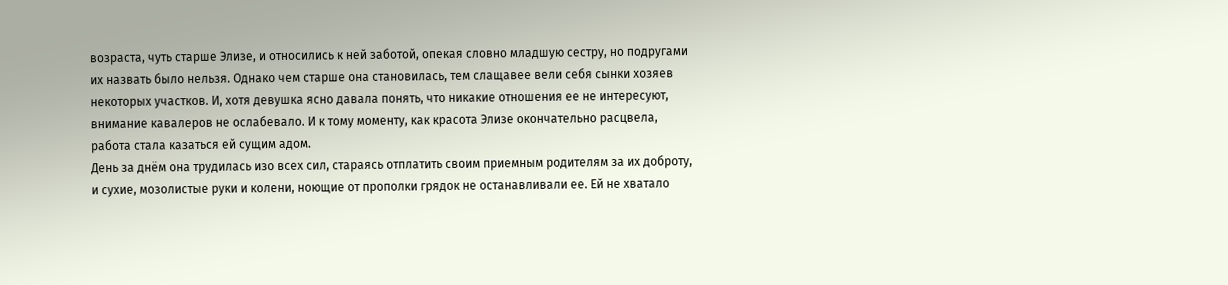возраста, чуть старше Элизе, и относились к ней заботой, опекая словно младшую сестру, но подругами их назвать было нельзя. Однако чем старше она становилась, тем слащавее вели себя сынки хозяев некоторых участков. И, хотя девушка ясно давала понять, что никакие отношения ее не интересуют, внимание кавалеров не ослабевало. И к тому моменту, как красота Элизе окончательно расцвела, работа стала казаться ей сущим адом.
День за днём она трудилась изо всех сил, стараясь отплатить своим приемным родителям за их доброту, и сухие, мозолистые руки и колени, ноющие от прополки грядок не останавливали ее. Ей не хватало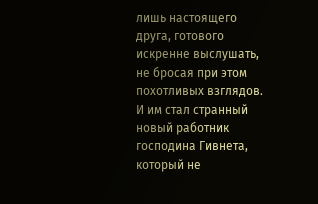лишь настоящего друга, готового искренне выслушать, не бросая при этом похотливых взглядов. И им стал странный новый работник господина Гивнета, который не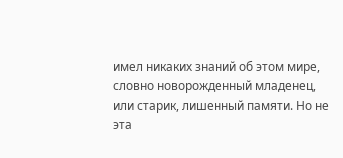имел никаких знаний об этом мире, словно новорожденный младенец, или старик, лишенный памяти. Но не эта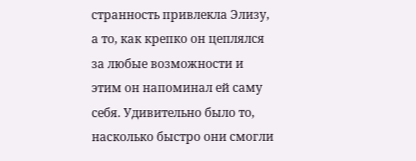странность привлекла Элизу, а то, как крепко он цеплялся за любые возможности и этим он напоминал ей саму себя. Удивительно было то, насколько быстро они смогли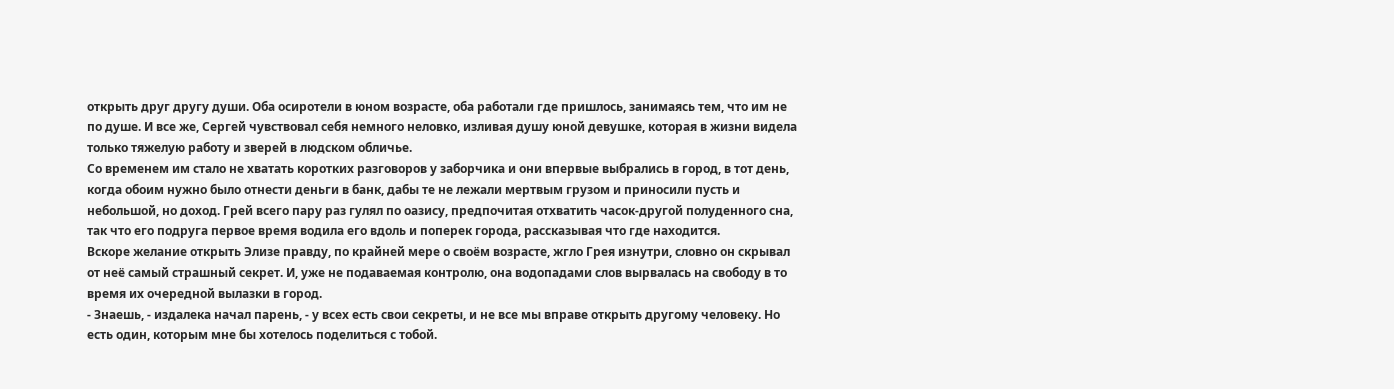открыть друг другу души. Оба осиротели в юном возрасте, оба работали где пришлось, занимаясь тем, что им не по душе. И все же, Сергей чувствовал себя немного неловко, изливая душу юной девушке, которая в жизни видела только тяжелую работу и зверей в людском обличье.
Со временем им стало не хватать коротких разговоров у заборчика и они впервые выбрались в город, в тот день, когда обоим нужно было отнести деньги в банк, дабы те не лежали мертвым грузом и приносили пусть и небольшой, но доход. Грей всего пару раз гулял по оазису, предпочитая отхватить часок-другой полуденного сна, так что его подруга первое время водила его вдоль и поперек города, рассказывая что где находится.
Вскоре желание открыть Элизе правду, по крайней мере о своём возрасте, жгло Грея изнутри, словно он скрывал от неё самый страшный секрет. И, уже не подаваемая контролю, она водопадами слов вырвалась на свободу в то время их очередной вылазки в город.
- Знаешь, - издалека начал парень, - у всех есть свои секреты, и не все мы вправе открыть другому человеку. Но есть один, которым мне бы хотелось поделиться с тобой.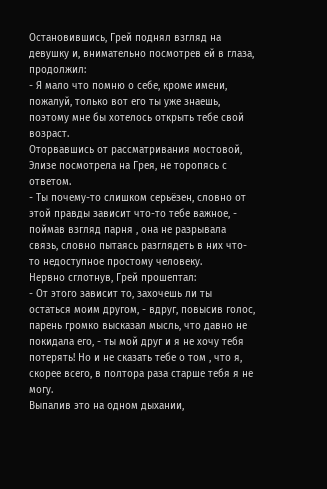Остановившись, Грей поднял взгляд на девушку и, внимательно посмотрев ей в глаза, продолжил:
- Я мало что помню о себе, кроме имени, пожалуй, только вот его ты уже знаешь, поэтому мне бы хотелось открыть тебе свой возраст.
Оторвавшись от рассматривания мостовой, Элизе посмотрела на Грея, не торопясь с ответом.
- Ты почему-то слишком серьёзен, словно от этой правды зависит что-то тебе важное, - поймав взгляд парня , она не разрывала связь, словно пытаясь разглядеть в них что-то недоступное простому человеку.
Нервно сглотнув, Грей прошептал:
- От этого зависит то, захочешь ли ты остаться моим другом, - вдруг, повысив голос, парень громко высказал мысль, что давно не покидала его, - ты мой друг и я не хочу тебя потерять! Но и не сказать тебе о том , что я, скорее всего, в полтора раза старше тебя я не могу.
Выпалив это на одном дыхании,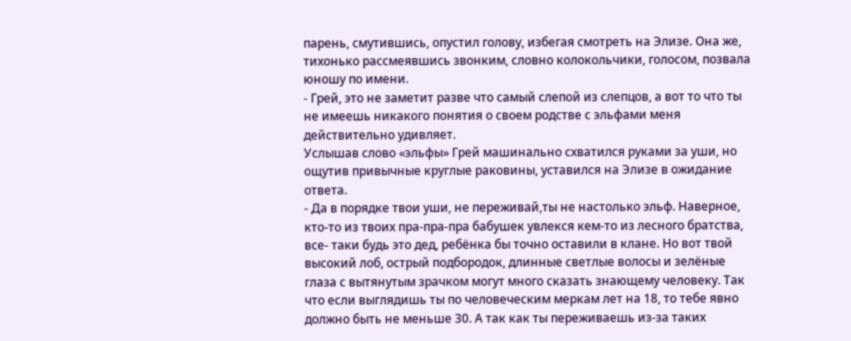парень, смутившись, опустил голову, избегая смотреть на Элизе. Она же, тихонько рассмеявшись звонким, словно колокольчики, голосом, позвала юношу по имени.
- Грей, это не заметит разве что самый слепой из слепцов, а вот то что ты не имеешь никакого понятия о своем родстве с эльфами меня действительно удивляет.
Услышав слово «эльфы» Грей машинально схватился руками за уши, но ощутив привычные круглые раковины, уставился на Элизе в ожидание ответа.
- Да в порядке твои уши, не переживай,ты не настолько эльф. Наверное, кто-то из твоих пра-пра-пра бабушек увлекся кем-то из лесного братства, все- таки будь это дед, ребёнка бы точно оставили в клане. Но вот твой высокий лоб, острый подбородок, длинные светлые волосы и зелёные глаза с вытянутым зрачком могут много сказать знающему человеку. Так что если выглядишь ты по человеческим меркам лет на 18, то тебе явно должно быть не меньше 30. А так как ты переживаешь из-за таких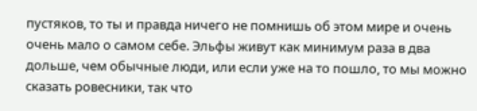пустяков, то ты и правда ничего не помнишь об этом мире и очень очень мало о самом себе. Эльфы живут как минимум раза в два дольше, чем обычные люди, или если уже на то пошло, то мы можно сказать ровесники, так что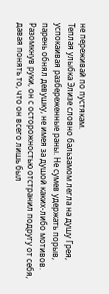не переживай по пустякам.
Теплая улыбка Элизе словно бальзамом легла на душу Грея, успокаивая разбереженные раны. Не сумев удержать порыв, парень обнял девушку, не имея за душой каких-либо мотивов. Разомкнув руки, он с осторожностью отстранил подругу от себя, давая понять то, что он всего лишь был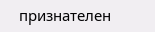признателен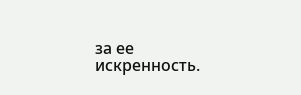за ее искренность.